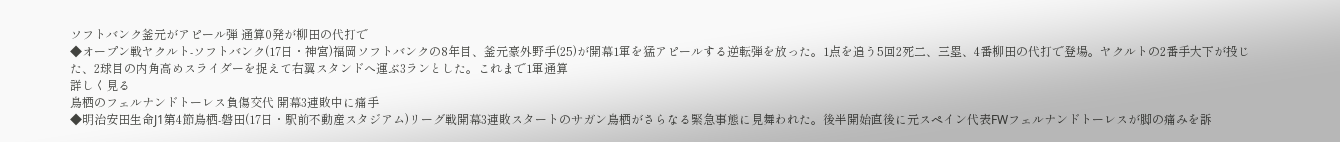ソフトバンク釜元がアピール弾 通算0発が柳田の代打で
◆オープン戦ヤクルト-ソフトバンク(17日・神宮)福岡ソフトバンクの8年目、釜元豪外野手(25)が開幕1軍を猛アピールする逆転弾を放った。1点を追う5回2死二、三塁、4番柳田の代打で登場。ヤクルトの2番手大下が投じた、2球目の内角高めスライダーを捉えて右翼スタンドへ運ぶ3ランとした。これまで1軍通算
詳しく見る
鳥栖のフェルナンドトーレス負傷交代 開幕3連敗中に痛手
◆明治安田生命J1第4節鳥栖-磐田(17日・駅前不動産スタジアム)リーグ戦開幕3連敗スタートのサガン鳥栖がさらなる緊急事態に見舞われた。後半開始直後に元スペイン代表FWフェルナンドトーレスが脚の痛みを訴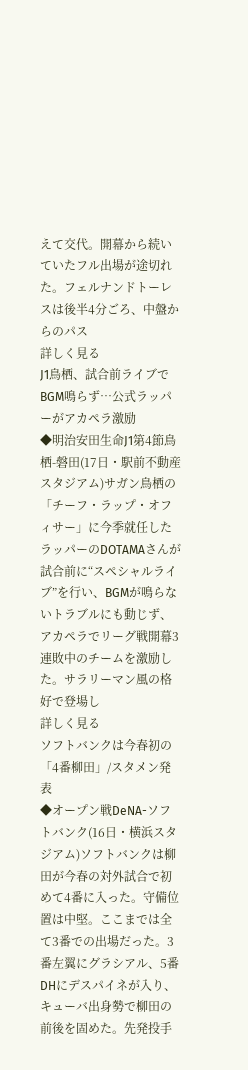えて交代。開幕から続いていたフル出場が途切れた。フェルナンドトーレスは後半4分ごろ、中盤からのパス
詳しく見る
J1鳥栖、試合前ライブでBGM鳴らず…公式ラッパーがアカペラ激励
◆明治安田生命J1第4節鳥栖-磐田(17日・駅前不動産スタジアム)サガン鳥栖の「チーフ・ラップ・オフィサー」に今季就任したラッパーのDOTAMAさんが試合前に“スペシャルライブ”を行い、BGMが鳴らないトラブルにも動じず、アカペラでリーグ戦開幕3連敗中のチームを激励した。サラリーマン風の格好で登場し
詳しく見る
ソフトバンクは今春初の「4番柳田」/スタメン発表
◆オープン戦DeNA-ソフトバンク(16日・横浜スタジアム)ソフトバンクは柳田が今春の対外試合で初めて4番に入った。守備位置は中堅。ここまでは全て3番での出場だった。3番左翼にグラシアル、5番DHにデスパイネが入り、キューバ出身勢で柳田の前後を固めた。先発投手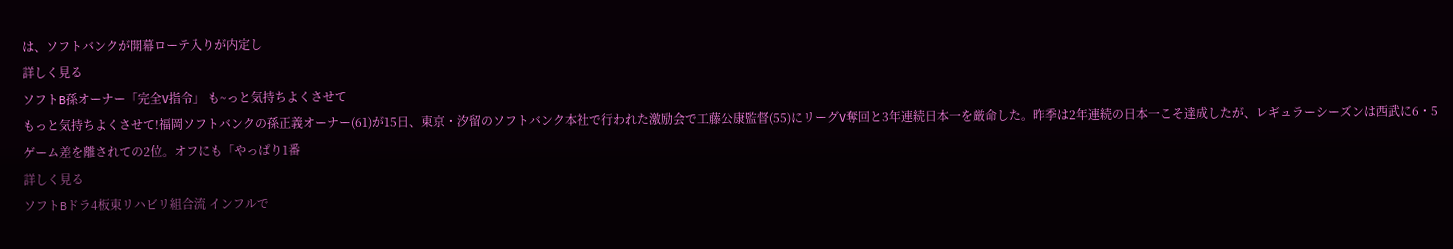は、ソフトバンクが開幕ローテ入りが内定し
詳しく見る
ソフトB孫オーナー「完全V指令」 も~っと気持ちよくさせて
もっと気持ちよくさせて!福岡ソフトバンクの孫正義オーナー(61)が15日、東京・汐留のソフトバンク本社で行われた激励会で工藤公康監督(55)にリーグV奪回と3年連続日本一を厳命した。昨季は2年連続の日本一こそ達成したが、レギュラーシーズンは西武に6・5ゲーム差を離されての2位。オフにも「やっぱり1番
詳しく見る
ソフトBドラ4板東リハビリ組合流 インフルで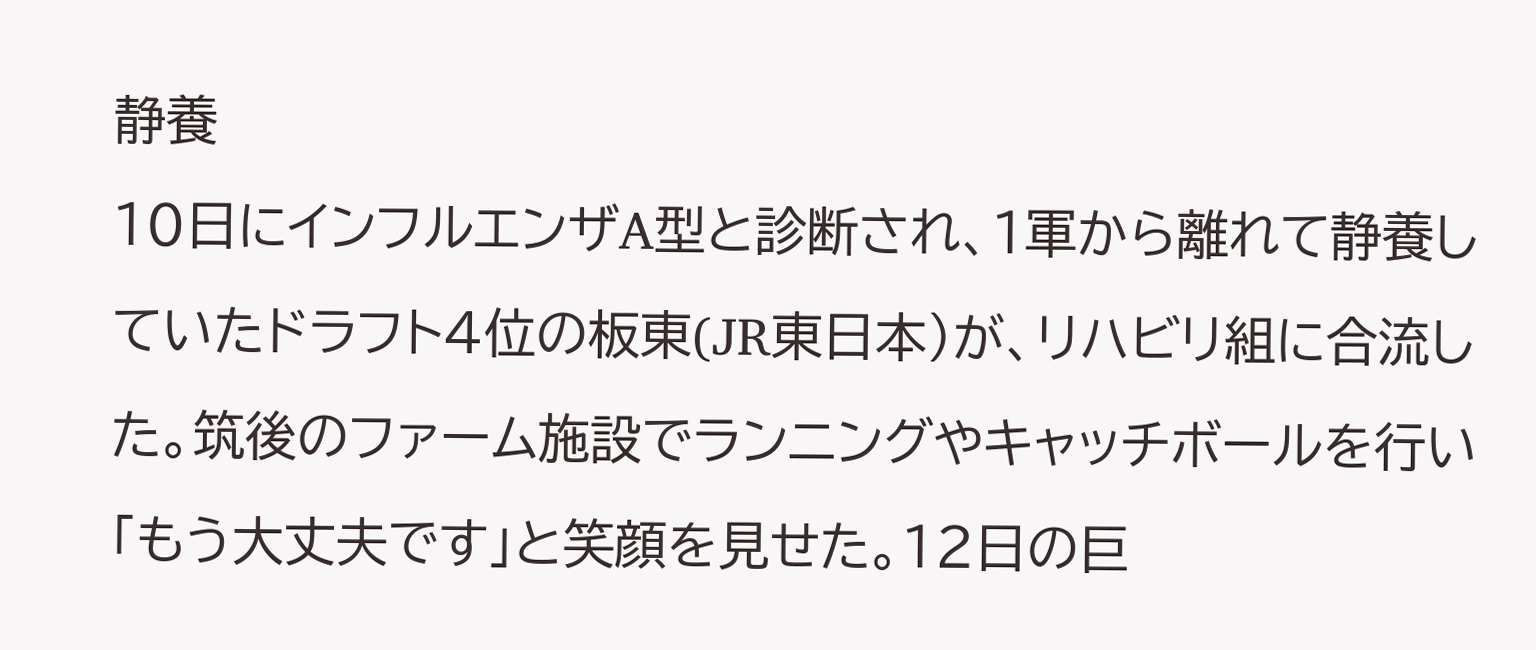静養
10日にインフルエンザA型と診断され、1軍から離れて静養していたドラフト4位の板東(JR東日本)が、リハビリ組に合流した。筑後のファーム施設でランニングやキャッチボールを行い「もう大丈夫です」と笑顔を見せた。12日の巨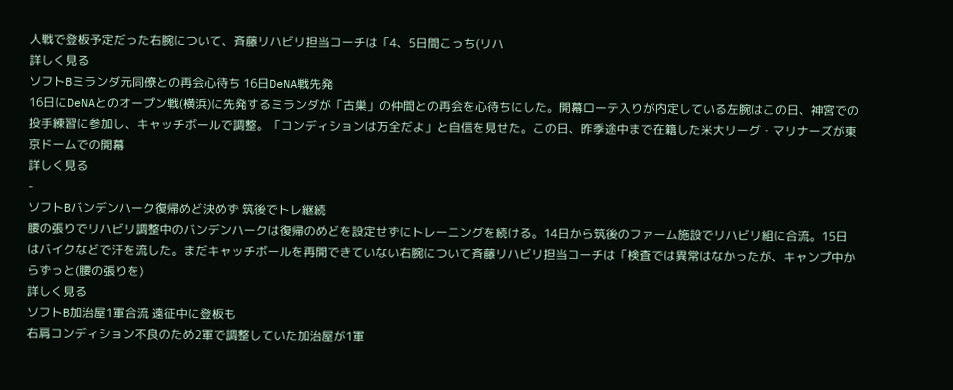人戦で登板予定だった右腕について、斉藤リハビリ担当コーチは「4、5日間こっち(リハ
詳しく見る
ソフトBミランダ元同僚との再会心待ち 16日DeNA戦先発
16日にDeNAとのオープン戦(横浜)に先発するミランダが「古巣」の仲間との再会を心待ちにした。開幕ローテ入りが内定している左腕はこの日、神宮での投手練習に参加し、キャッチボールで調整。「コンディションは万全だよ」と自信を見せた。この日、昨季途中まで在籍した米大リーグ・マリナーズが東京ドームでの開幕
詳しく見る
-
ソフトBバンデンハーク復帰めど決めず 筑後でトレ継続
腰の張りでリハビリ調整中のバンデンハークは復帰のめどを設定せずにトレーニングを続ける。14日から筑後のファーム施設でリハビリ組に合流。15日はバイクなどで汗を流した。まだキャッチボールを再開できていない右腕について斉藤リハビリ担当コーチは「検査では異常はなかったが、キャンプ中からずっと(腰の張りを)
詳しく見る
ソフトB加治屋1軍合流 遠征中に登板も
右肩コンディション不良のため2軍で調整していた加治屋が1軍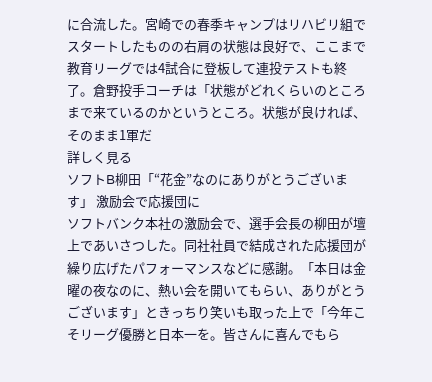に合流した。宮崎での春季キャンプはリハビリ組でスタートしたものの右肩の状態は良好で、ここまで教育リーグでは4試合に登板して連投テストも終了。倉野投手コーチは「状態がどれくらいのところまで来ているのかというところ。状態が良ければ、そのまま1軍だ
詳しく見る
ソフトB柳田「“花金”なのにありがとうございます」 激励会で応援団に
ソフトバンク本社の激励会で、選手会長の柳田が壇上であいさつした。同社社員で結成された応援団が繰り広げたパフォーマンスなどに感謝。「本日は金曜の夜なのに、熱い会を開いてもらい、ありがとうございます」ときっちり笑いも取った上で「今年こそリーグ優勝と日本一を。皆さんに喜んでもら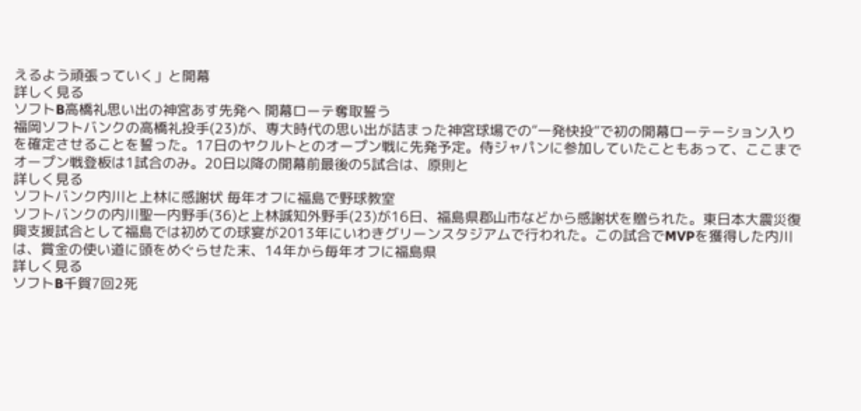えるよう頑張っていく」と開幕
詳しく見る
ソフトB高橋礼思い出の神宮あす先発へ 開幕ローテ奪取誓う
福岡ソフトバンクの高橋礼投手(23)が、専大時代の思い出が詰まった神宮球場での“一発快投”で初の開幕ローテーション入りを確定させることを誓った。17日のヤクルトとのオープン戦に先発予定。侍ジャパンに参加していたこともあって、ここまでオープン戦登板は1試合のみ。20日以降の開幕前最後の5試合は、原則と
詳しく見る
ソフトバンク内川と上林に感謝状 毎年オフに福島で野球教室
ソフトバンクの内川聖一内野手(36)と上林誠知外野手(23)が16日、福島県郡山市などから感謝状を贈られた。東日本大震災復興支援試合として福島では初めての球宴が2013年にいわきグリーンスタジアムで行われた。この試合でMVPを獲得した内川は、賞金の使い道に頭をめぐらせた末、14年から毎年オフに福島県
詳しく見る
ソフトB千賀7回2死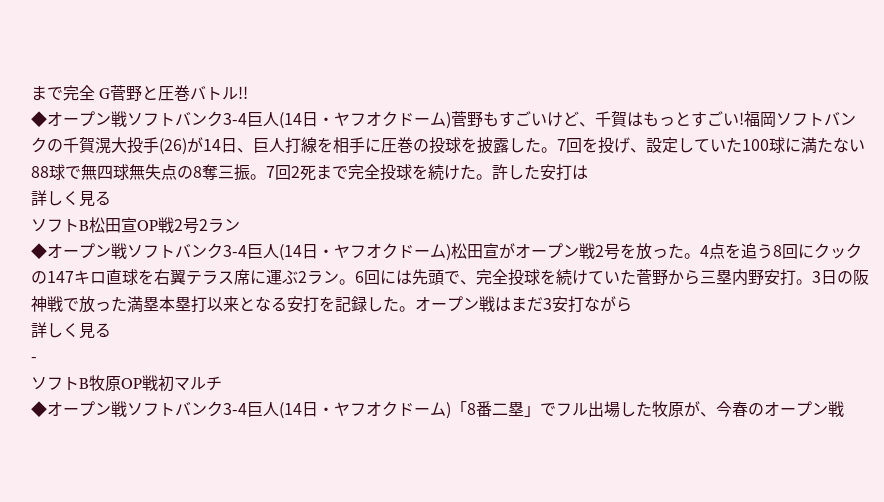まで完全 G菅野と圧巻バトル!!
◆オープン戦ソフトバンク3-4巨人(14日・ヤフオクドーム)菅野もすごいけど、千賀はもっとすごい!福岡ソフトバンクの千賀滉大投手(26)が14日、巨人打線を相手に圧巻の投球を披露した。7回を投げ、設定していた100球に満たない88球で無四球無失点の8奪三振。7回2死まで完全投球を続けた。許した安打は
詳しく見る
ソフトB松田宣OP戦2号2ラン
◆オープン戦ソフトバンク3-4巨人(14日・ヤフオクドーム)松田宣がオープン戦2号を放った。4点を追う8回にクックの147キロ直球を右翼テラス席に運ぶ2ラン。6回には先頭で、完全投球を続けていた菅野から三塁内野安打。3日の阪神戦で放った満塁本塁打以来となる安打を記録した。オープン戦はまだ3安打ながら
詳しく見る
-
ソフトB牧原OP戦初マルチ
◆オープン戦ソフトバンク3-4巨人(14日・ヤフオクドーム)「8番二塁」でフル出場した牧原が、今春のオープン戦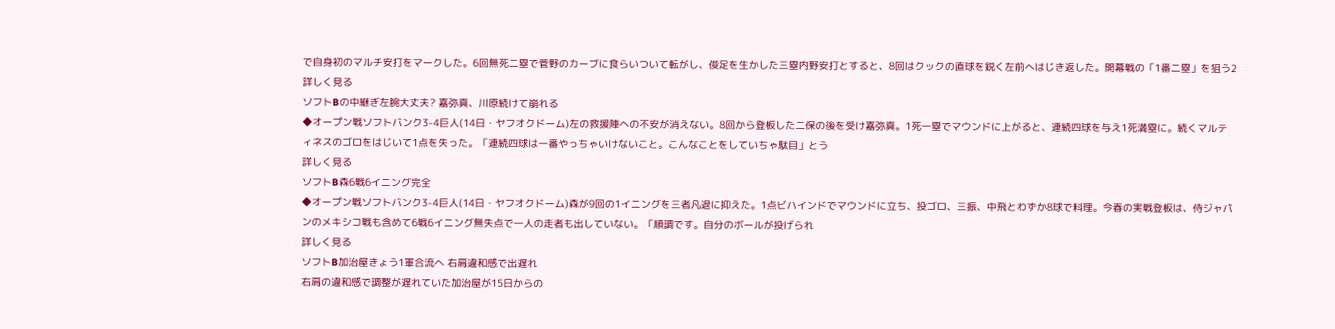で自身初のマルチ安打をマークした。6回無死二塁で菅野のカーブに食らいついて転がし、俊足を生かした三塁内野安打とすると、8回はクックの直球を鋭く左前へはじき返した。開幕戦の「1番二塁」を狙う2
詳しく見る
ソフトBの中継ぎ左腕大丈夫? 嘉弥真、川原続けて崩れる
◆オープン戦ソフトバンク3-4巨人(14日・ヤフオクドーム)左の救援陣への不安が消えない。8回から登板した二保の後を受け嘉弥真。1死一塁でマウンドに上がると、連続四球を与え1死満塁に。続くマルティネスのゴロをはじいて1点を失った。「連続四球は一番やっちゃいけないこと。こんなことをしていちゃ駄目」とう
詳しく見る
ソフトB森6戦6イニング完全
◆オープン戦ソフトバンク3-4巨人(14日・ヤフオクドーム)森が9回の1イニングを三者凡退に抑えた。1点ビハインドでマウンドに立ち、投ゴロ、三振、中飛とわずか8球で料理。今春の実戦登板は、侍ジャパンのメキシコ戦も含めて6戦6イニング無失点で一人の走者も出していない。「順調です。自分のボールが投げられ
詳しく見る
ソフトB加治屋きょう1軍合流へ 右肩違和感で出遅れ
右肩の違和感で調整が遅れていた加治屋が15日からの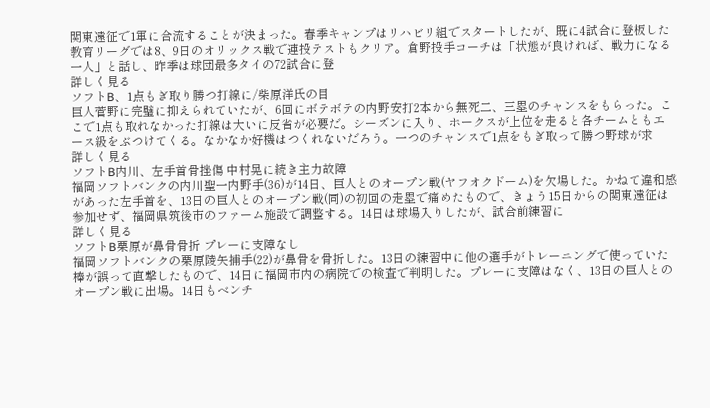関東遠征で1軍に合流することが決まった。春季キャンプはリハビリ組でスタートしたが、既に4試合に登板した教育リーグでは8、9日のオリックス戦で連投テストもクリア。倉野投手コーチは「状態が良ければ、戦力になる一人」と話し、昨季は球団最多タイの72試合に登
詳しく見る
ソフトB、1点もぎ取り勝つ打線に/柴原洋氏の目
巨人菅野に完璧に抑えられていたが、6回にボテボテの内野安打2本から無死二、三塁のチャンスをもらった。ここで1点も取れなかった打線は大いに反省が必要だ。シーズンに入り、ホークスが上位を走ると各チームともエース級をぶつけてくる。なかなか好機はつくれないだろう。一つのチャンスで1点をもぎ取って勝つ野球が求
詳しく見る
ソフトB内川、左手首骨挫傷 中村晃に続き主力故障
福岡ソフトバンクの内川聖一内野手(36)が14日、巨人とのオープン戦(ヤフオクドーム)を欠場した。かねて違和感があった左手首を、13日の巨人とのオープン戦(同)の初回の走塁で痛めたもので、きょう15日からの関東遠征は参加せず、福岡県筑後市のファーム施設で調整する。14日は球場入りしたが、試合前練習に
詳しく見る
ソフトB栗原が鼻骨骨折 プレーに支障なし
福岡ソフトバンクの栗原陵矢捕手(22)が鼻骨を骨折した。13日の練習中に他の選手がトレーニングで使っていた棒が誤って直撃したもので、14日に福岡市内の病院での検査で判明した。プレーに支障はなく、13日の巨人とのオープン戦に出場。14日もベンチ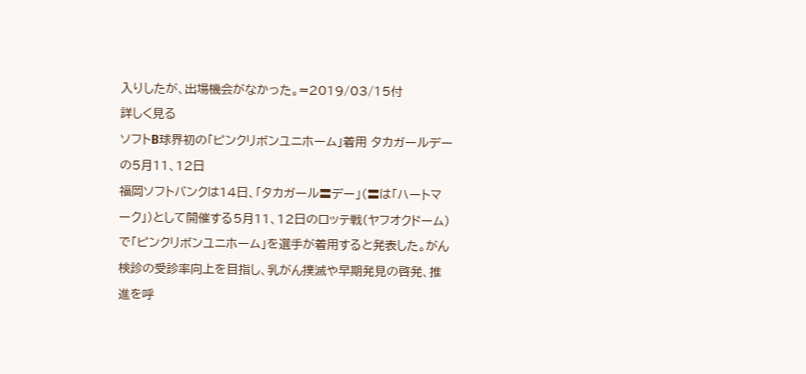入りしたが、出場機会がなかった。=2019/03/15付
詳しく見る
ソフトB球界初の「ピンクリボンユニホーム」着用 タカガールデーの5月11、12日
福岡ソフトバンクは14日、「タカガール〓デー」(〓は「ハートマーク」)として開催する5月11、12日のロッテ戦(ヤフオクドーム)で「ピンクリボンユニホーム」を選手が着用すると発表した。がん検診の受診率向上を目指し、乳がん撲滅や早期発見の啓発、推進を呼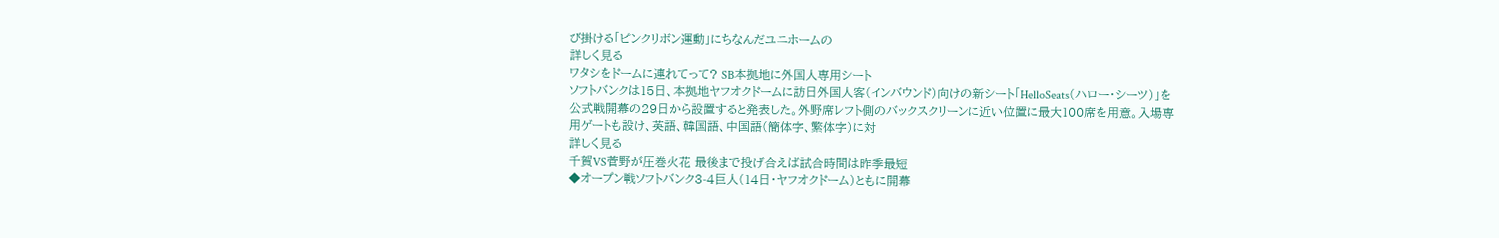び掛ける「ピンクリボン運動」にちなんだユニホームの
詳しく見る
ワタシをドームに連れてって? SB本拠地に外国人専用シート
ソフトバンクは15日、本拠地ヤフオクドームに訪日外国人客(インバウンド)向けの新シート「HelloSeats(ハロー・シーツ)」を公式戦開幕の29日から設置すると発表した。外野席レフト側のバックスクリーンに近い位置に最大100席を用意。入場専用ゲートも設け、英語、韓国語、中国語(簡体字、繁体字)に対
詳しく見る
千賀VS菅野が圧巻火花 最後まで投げ合えば試合時間は昨季最短
◆オープン戦ソフトバンク3-4巨人(14日・ヤフオクドーム)ともに開幕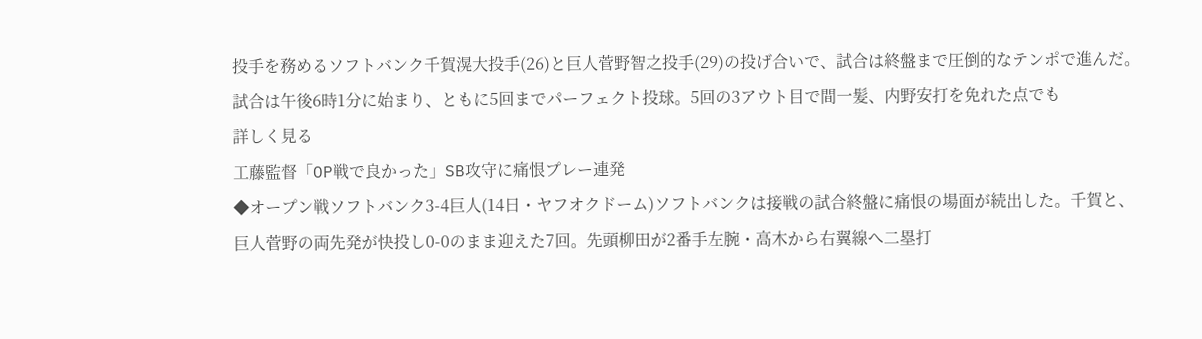投手を務めるソフトバンク千賀滉大投手(26)と巨人菅野智之投手(29)の投げ合いで、試合は終盤まで圧倒的なテンポで進んだ。試合は午後6時1分に始まり、ともに5回までパーフェクト投球。5回の3アウト目で間一髪、内野安打を免れた点でも
詳しく見る
工藤監督「OP戦で良かった」SB攻守に痛恨プレー連発
◆オープン戦ソフトバンク3-4巨人(14日・ヤフオクドーム)ソフトバンクは接戦の試合終盤に痛恨の場面が続出した。千賀と、巨人菅野の両先発が快投し0-0のまま迎えた7回。先頭柳田が2番手左腕・高木から右翼線へ二塁打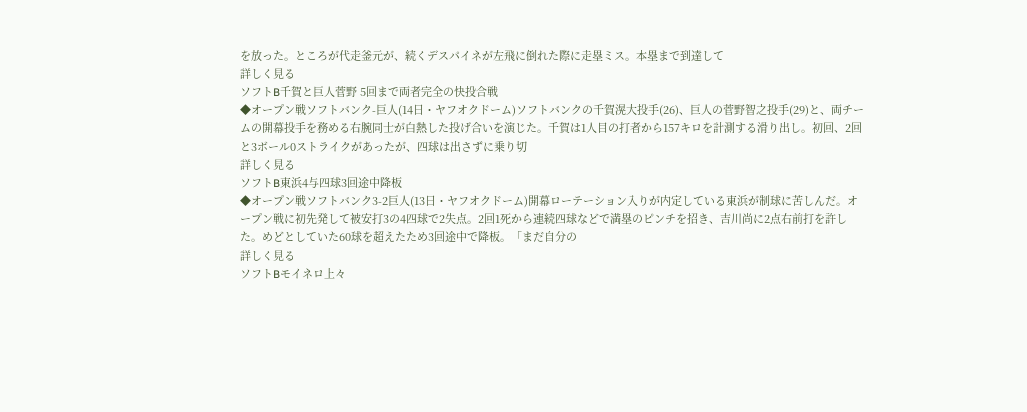を放った。ところが代走釜元が、続くデスパイネが左飛に倒れた際に走塁ミス。本塁まで到達して
詳しく見る
ソフトB千賀と巨人菅野 5回まで両者完全の快投合戦
◆オープン戦ソフトバンク-巨人(14日・ヤフオクドーム)ソフトバンクの千賀滉大投手(26)、巨人の菅野智之投手(29)と、両チームの開幕投手を務める右腕同士が白熱した投げ合いを演じた。千賀は1人目の打者から157キロを計測する滑り出し。初回、2回と3ボール0ストライクがあったが、四球は出さずに乗り切
詳しく見る
ソフトB東浜4与四球3回途中降板
◆オープン戦ソフトバンク3-2巨人(13日・ヤフオクドーム)開幕ローテーション入りが内定している東浜が制球に苦しんだ。オープン戦に初先発して被安打3の4四球で2失点。2回1死から連続四球などで満塁のピンチを招き、吉川尚に2点右前打を許した。めどとしていた60球を超えたため3回途中で降板。「まだ自分の
詳しく見る
ソフトBモイネロ上々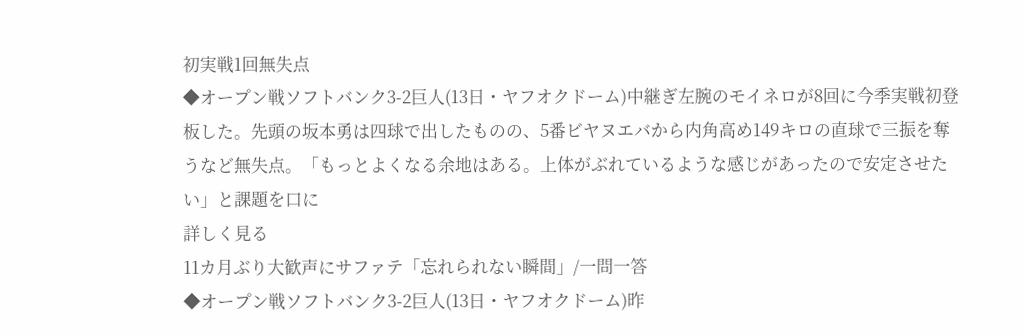初実戦1回無失点
◆オープン戦ソフトバンク3-2巨人(13日・ヤフオクドーム)中継ぎ左腕のモイネロが8回に今季実戦初登板した。先頭の坂本勇は四球で出したものの、5番ビヤヌエバから内角高め149キロの直球で三振を奪うなど無失点。「もっとよくなる余地はある。上体がぶれているような感じがあったので安定させたい」と課題を口に
詳しく見る
11カ月ぶり大歓声にサファテ「忘れられない瞬間」/一問一答
◆オープン戦ソフトバンク3-2巨人(13日・ヤフオクドーム)昨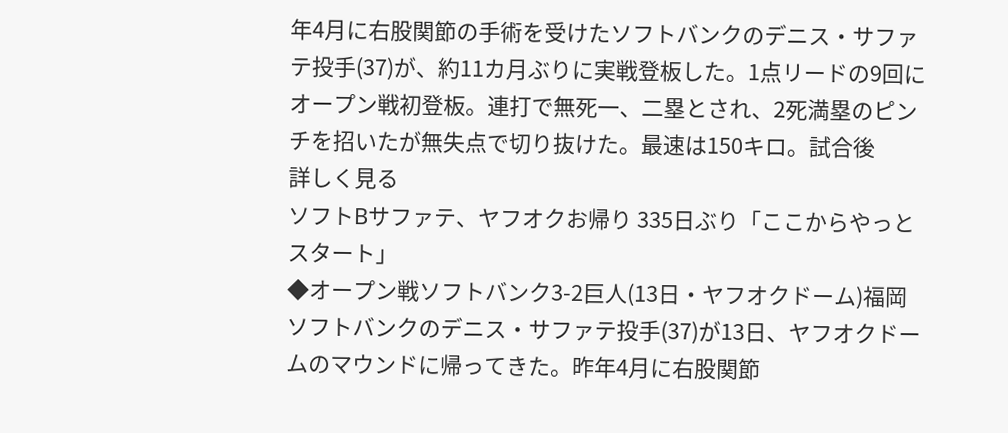年4月に右股関節の手術を受けたソフトバンクのデニス・サファテ投手(37)が、約11カ月ぶりに実戦登板した。1点リードの9回にオープン戦初登板。連打で無死一、二塁とされ、2死満塁のピンチを招いたが無失点で切り抜けた。最速は150キロ。試合後
詳しく見る
ソフトBサファテ、ヤフオクお帰り 335日ぶり「ここからやっとスタート」
◆オープン戦ソフトバンク3-2巨人(13日・ヤフオクドーム)福岡ソフトバンクのデニス・サファテ投手(37)が13日、ヤフオクドームのマウンドに帰ってきた。昨年4月に右股関節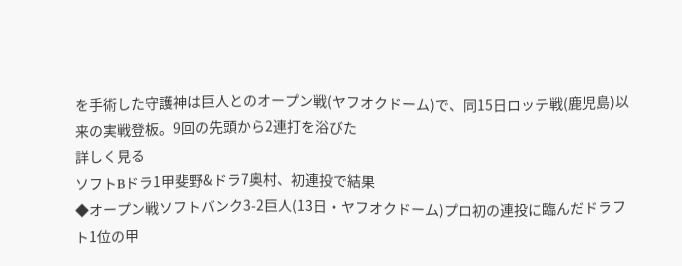を手術した守護神は巨人とのオープン戦(ヤフオクドーム)で、同15日ロッテ戦(鹿児島)以来の実戦登板。9回の先頭から2連打を浴びた
詳しく見る
ソフトBドラ1甲斐野&ドラ7奥村、初連投で結果
◆オープン戦ソフトバンク3-2巨人(13日・ヤフオクドーム)プロ初の連投に臨んだドラフト1位の甲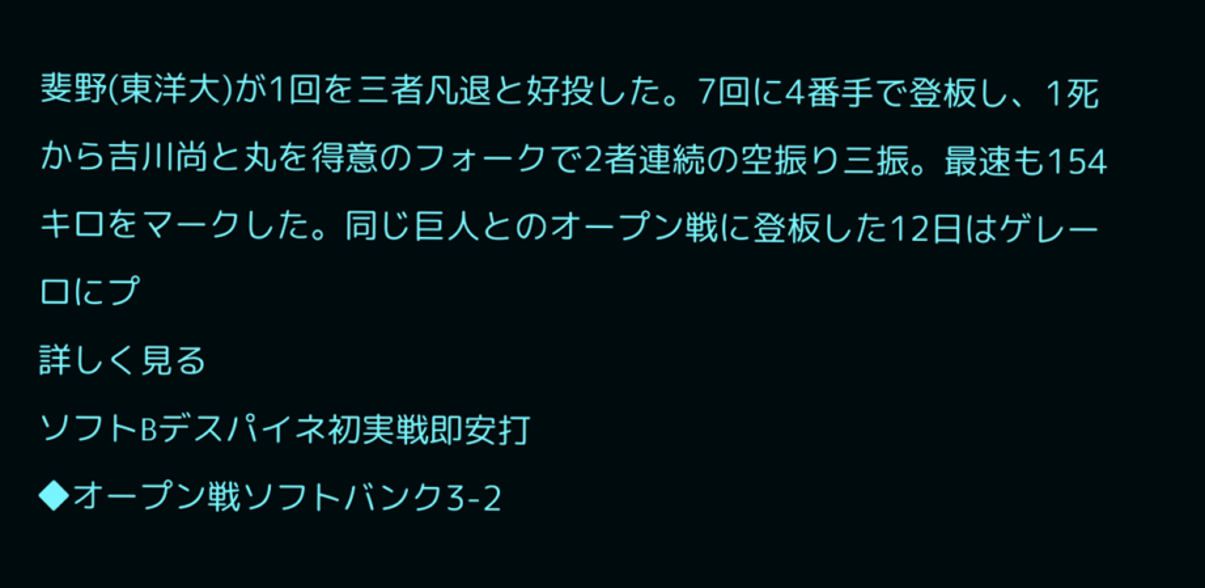斐野(東洋大)が1回を三者凡退と好投した。7回に4番手で登板し、1死から吉川尚と丸を得意のフォークで2者連続の空振り三振。最速も154キロをマークした。同じ巨人とのオープン戦に登板した12日はゲレーロにプ
詳しく見る
ソフトBデスパイネ初実戦即安打
◆オープン戦ソフトバンク3-2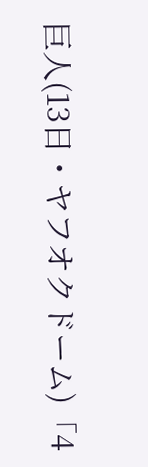巨人(13日・ヤフオクドーム)「4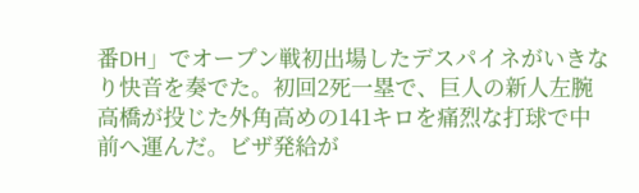番DH」でオープン戦初出場したデスパイネがいきなり快音を奏でた。初回2死一塁で、巨人の新人左腕高橋が投じた外角高めの141キロを痛烈な打球で中前へ運んだ。ビザ発給が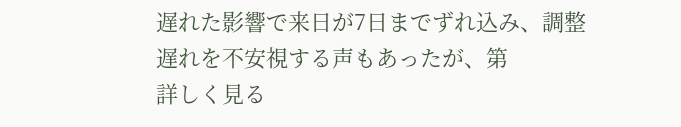遅れた影響で来日が7日までずれ込み、調整遅れを不安視する声もあったが、第
詳しく見る